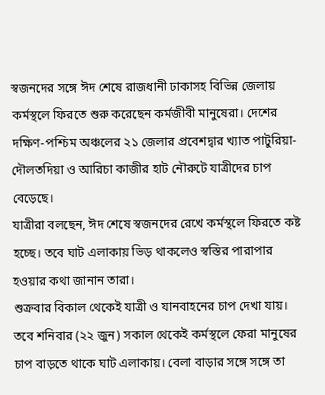স্বজনদের সঙ্গে ঈদ শেষে রাজধানী ঢাকাসহ বিভিন্ন জেলায় কর্মস্থলে ফিরতে শুরু করেছেন কর্মজীবী মানুষেরা। দেশের দক্ষিণ-পশ্চিম অঞ্চলের ২১ জেলার প্রবেশদ্বার খ্যাত পাটুরিয়া-দৌলতদিয়া ও আরিচা কাজীর হাট নৌরুটে যাত্রীদের চাপ বেড়েছে।
যাত্রীরা বলছেন, ঈদ শেষে স্বজনদের রেখে কর্মস্থলে ফিরতে কষ্ট হচ্ছে। তবে ঘাট এলাকায় ভিড় থাকলেও স্বস্তির পারাপার হওয়ার কথা জানান তারা।
শুক্রবার বিকাল থেকেই যাত্রী ও যানবাহনের চাপ দেখা যায়। তবে শনিবার (২২ জুন) সকাল থেকেই কর্মস্থলে ফেরা মানুষের চাপ বাড়তে থাকে ঘাট এলাকায়। বেলা বাড়ার সঙ্গে সঙ্গে তা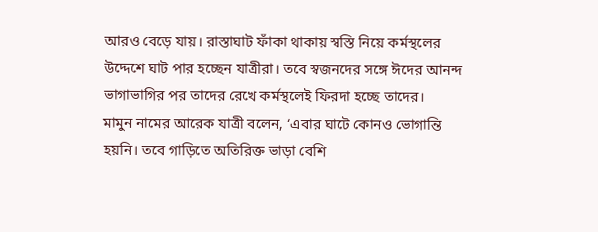আরও বেড়ে যায়। রাস্তাঘাট ফাঁকা থাকায় স্বস্তি নিয়ে কর্মস্থলের উদ্দেশে ঘাট পার হচ্ছেন যাত্রীরা। তবে স্বজনদের সঙ্গে ঈদের আনন্দ ভাগাভাগির পর তাদের রেখে কর্মস্থলেই ফিরদা হচ্ছে তাদের।
মামুন নামের আরেক যাত্রী বলেন, ‘এবার ঘাটে কোনও ভোগান্তি হয়নি। তবে গাড়িতে অতিরিক্ত ভাড়া বেশি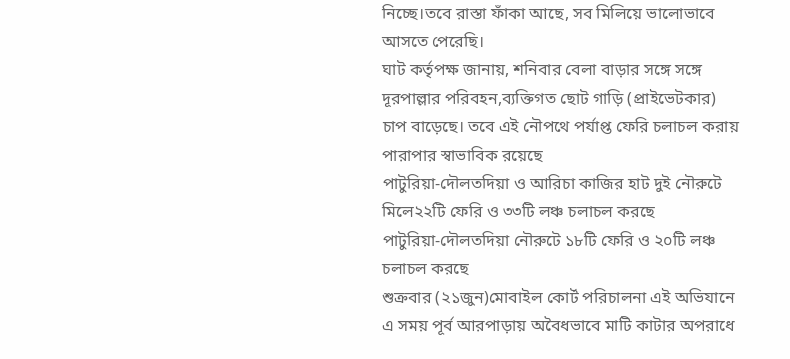নিচ্ছে।তবে রাস্তা ফাঁকা আছে, সব মিলিয়ে ভালোভাবে আসতে পেরেছি।
ঘাট কর্তৃপক্ষ জানায়, শনিবার বেলা বাড়ার সঙ্গে সঙ্গে দূরপাল্লার পরিবহন,ব্যক্তিগত ছোট গাড়ি (প্রাইভেটকার) চাপ বাড়েছে। তবে এই নৌপথে পর্যাপ্ত ফেরি চলাচল করায় পারাপার স্বাভাবিক রয়েছে
পাটুরিয়া-দৌলতদিয়া ও আরিচা কাজির হাট দুই নৌরুটে মিলে২২টি ফেরি ও ৩৩টি লঞ্চ চলাচল করছে
পাটুরিয়া-দৌলতদিয়া নৌরুটে ১৮টি ফেরি ও ২০টি লঞ্চ চলাচল করছে
শুক্রবার (২১জুন)মোবাইল কোর্ট পরিচালনা এই অভিযানে এ সময় পূর্ব আরপাড়ায় অবৈধভাবে মাটি কাটার অপরাধে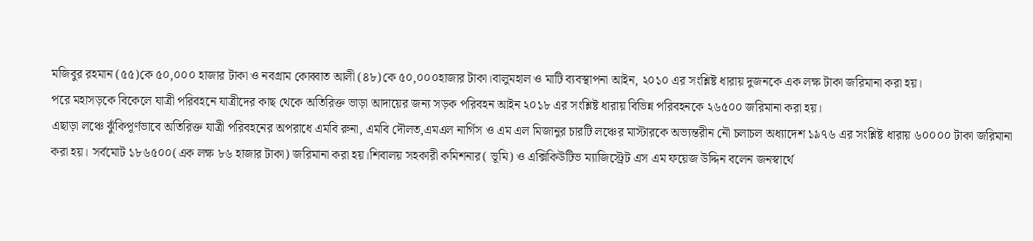মজিবুর রহমান (৫৫)কে ৫০,০০০ হাজার টাকা ও নবগ্রাম কোব্বাত আলী (৪৮)কে ৫০,০০০হাজার টাকা।বালুমহাল ও মাটি ব্যবস্থাপনা আইন, ২০১০ এর সংশ্লিষ্ট ধারায় দুজনকে এক লক্ষ টাকা জরিমানা করা হয়।
পরে মহাসড়কে বিকেলে যাত্রী পরিবহনে যাত্রীদের কাছ থেকে অতিরিক্ত ভাড়া আদায়ের জন্য সড়ক পরিবহন আইন ২০১৮ এর সংশ্লিষ্ট ধারায় বিভিন্ন পরিবহনকে ২৬৫০০ জরিমানা করা হয়।
এছাড়া লঞ্চে ঝুঁকিপূর্ণভাবে অতিরিক্ত যাত্রী পরিবহনের অপরাধে এমবি রুনা, এমবি দৌলত,এমএল নার্গিস ও এম এল মিজানুর চারটি লঞ্চের মাস্টারকে অভ্যন্তরীন নৌ চলাচল অধ্যাদেশ ১৯৭৬ এর সংশ্লিষ্ট ধারায় ৬০০০০ টাকা জরিমানা করা হয়। সর্বমোট ১৮৬৫০০(এক লক্ষ ৮৬ হাজার টাকা) জরিমানা করা হয়।শিবালয় সহকারী কমিশনার( ভূমি) ও এক্সিকিউটিভ ম্যাজিস্ট্রেট এস এম ফয়েজ উদ্দিন বলেন জনস্বার্থে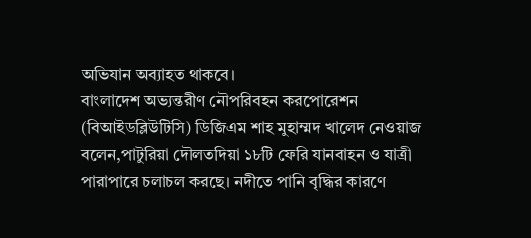অভিযান অব্যাহত থাকবে।
বাংলাদেশ অভ্যন্তরীণ নৌপরিবহন করপোরেশন (বিআইডব্লিউটিসি) ডিজিএম শাহ মুহাম্মদ খালেদ নেওয়াজ বলেন,পাটুরিয়া দৌলতদিয়া ১৮টি ফেরি যানবাহন ও যাত্রী পারাপারে চলাচল করছে। নদীতে পানি বৃদ্ধির কারণে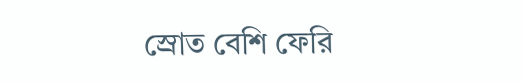স্রোত বেশি ফেরি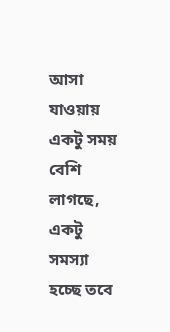আসা যাওয়ায় একটু সময় বেশি লাগছে, একটু সমস্যা হচ্ছে তবে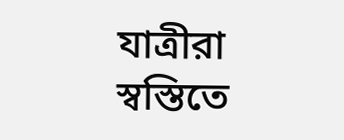যাত্রীরা স্বস্তিতে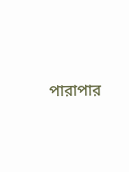পারাপার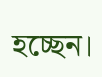হচ্ছেন।